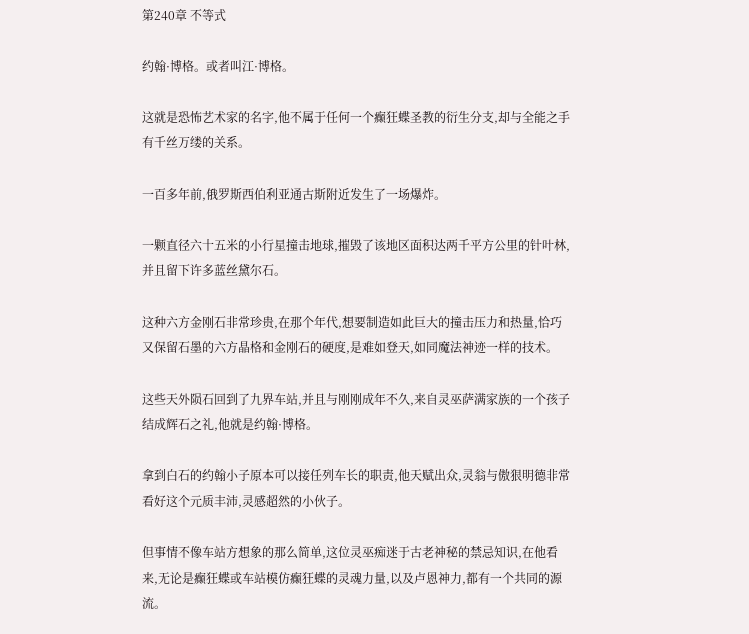第240章 不等式

约翰·博格。或者叫江·博格。

这就是恐怖艺术家的名字,他不属于任何一个癫狂蝶圣教的衍生分支,却与全能之手有千丝万缕的关系。

一百多年前,俄罗斯西伯利亚通古斯附近发生了一场爆炸。

一颗直径六十五米的小行星撞击地球,摧毁了该地区面积达两千平方公里的针叶林,并且留下许多蓝丝黛尔石。

这种六方金刚石非常珍贵,在那个年代,想要制造如此巨大的撞击压力和热量,恰巧又保留石墨的六方晶格和金刚石的硬度,是难如登天,如同魔法神迹一样的技术。

这些天外陨石回到了九界车站,并且与刚刚成年不久,来自灵巫萨满家族的一个孩子结成辉石之礼,他就是约翰·博格。

拿到白石的约翰小子原本可以接任列车长的职责,他天赋出众,灵翁与傲狠明德非常看好这个元质丰沛,灵感超然的小伙子。

但事情不像车站方想象的那么简单,这位灵巫痴迷于古老神秘的禁忌知识,在他看来,无论是癫狂蝶或车站模仿癫狂蝶的灵魂力量,以及卢恩神力,都有一个共同的源流。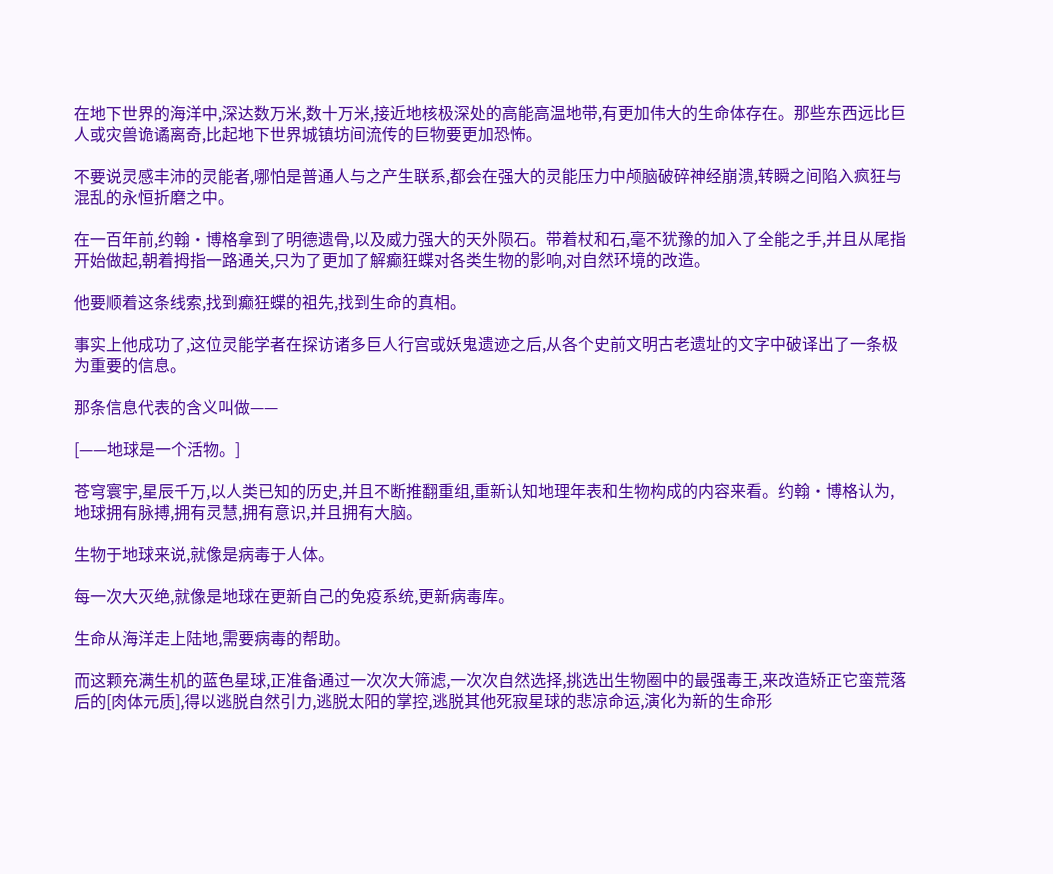在地下世界的海洋中,深达数万米,数十万米,接近地核极深处的高能高温地带,有更加伟大的生命体存在。那些东西远比巨人或灾兽诡谲离奇,比起地下世界城镇坊间流传的巨物要更加恐怖。

不要说灵感丰沛的灵能者,哪怕是普通人与之产生联系,都会在强大的灵能压力中颅脑破碎神经崩溃,转瞬之间陷入疯狂与混乱的永恒折磨之中。

在一百年前,约翰·博格拿到了明德遗骨,以及威力强大的天外陨石。带着杖和石,毫不犹豫的加入了全能之手,并且从尾指开始做起,朝着拇指一路通关,只为了更加了解癫狂蝶对各类生物的影响,对自然环境的改造。

他要顺着这条线索,找到癫狂蝶的祖先,找到生命的真相。

事实上他成功了,这位灵能学者在探访诸多巨人行宫或妖鬼遗迹之后,从各个史前文明古老遗址的文字中破译出了一条极为重要的信息。

那条信息代表的含义叫做——

[——地球是一个活物。]

苍穹寰宇,星辰千万,以人类已知的历史,并且不断推翻重组,重新认知地理年表和生物构成的内容来看。约翰·博格认为,地球拥有脉搏,拥有灵慧,拥有意识,并且拥有大脑。

生物于地球来说,就像是病毒于人体。

每一次大灭绝,就像是地球在更新自己的免疫系统,更新病毒库。

生命从海洋走上陆地,需要病毒的帮助。

而这颗充满生机的蓝色星球,正准备通过一次次大筛滤,一次次自然选择,挑选出生物圈中的最强毒王,来改造矫正它蛮荒落后的[肉体元质],得以逃脱自然引力,逃脱太阳的掌控,逃脱其他死寂星球的悲凉命运,演化为新的生命形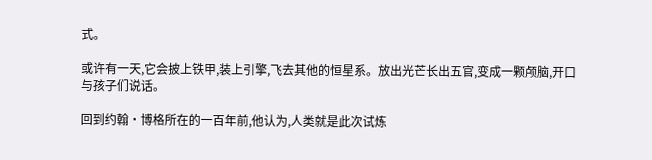式。

或许有一天,它会披上铁甲,装上引擎,飞去其他的恒星系。放出光芒长出五官,变成一颗颅脑,开口与孩子们说话。

回到约翰·博格所在的一百年前,他认为,人类就是此次试炼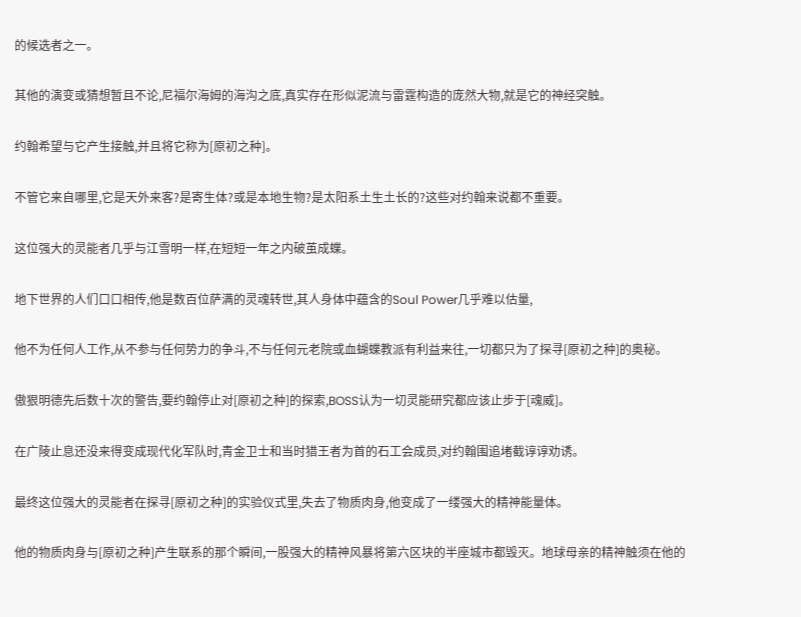的候选者之一。

其他的演变或猜想暂且不论,尼福尔海姆的海沟之底,真实存在形似泥流与雷霆构造的庞然大物,就是它的神经突触。

约翰希望与它产生接触,并且将它称为[原初之种]。

不管它来自哪里,它是天外来客?是寄生体?或是本地生物?是太阳系土生土长的?这些对约翰来说都不重要。

这位强大的灵能者几乎与江雪明一样,在短短一年之内破茧成蝶。

地下世界的人们口口相传,他是数百位萨满的灵魂转世,其人身体中蕴含的Soul Power几乎难以估量,

他不为任何人工作,从不参与任何势力的争斗,不与任何元老院或血蝴蝶教派有利益来往,一切都只为了探寻[原初之种]的奥秘。

傲狠明德先后数十次的警告,要约翰停止对[原初之种]的探索,BOSS认为一切灵能研究都应该止步于[魂威]。

在广陵止息还没来得变成现代化军队时,青金卫士和当时猎王者为首的石工会成员,对约翰围追堵截谆谆劝诱。

最终这位强大的灵能者在探寻[原初之种]的实验仪式里,失去了物质肉身,他变成了一缕强大的精神能量体。

他的物质肉身与[原初之种]产生联系的那个瞬间,一股强大的精神风暴将第六区块的半座城市都毁灭。地球母亲的精神触须在他的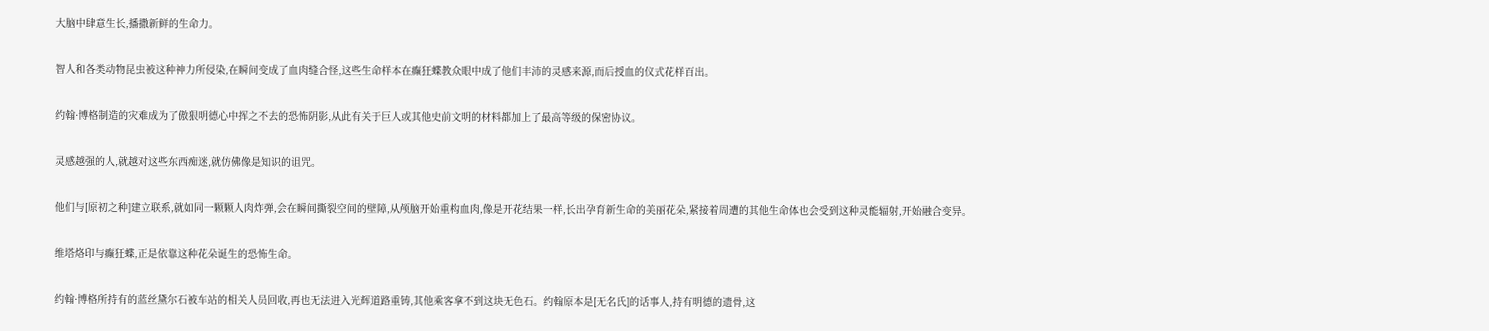大脑中肆意生长,播撒新鲜的生命力。

智人和各类动物昆虫被这种神力所侵染,在瞬间变成了血肉缝合怪,这些生命样本在癫狂蝶教众眼中成了他们丰沛的灵感来源,而后授血的仪式花样百出。

约翰·博格制造的灾难成为了傲狠明德心中挥之不去的恐怖阴影,从此有关于巨人或其他史前文明的材料都加上了最高等级的保密协议。

灵感越强的人,就越对这些东西痴迷,就仿佛像是知识的诅咒。

他们与[原初之种]建立联系,就如同一颗颗人肉炸弹,会在瞬间撕裂空间的壁障,从颅脑开始重构血肉,像是开花结果一样,长出孕育新生命的美丽花朵,紧接着周遭的其他生命体也会受到这种灵能辐射,开始融合变异。

维塔烙印与癫狂蝶,正是依靠这种花朵诞生的恐怖生命。

约翰·博格所持有的蓝丝黛尔石被车站的相关人员回收,再也无法进入光辉道路重铸,其他乘客拿不到这块无色石。约翰原本是[无名氏]的话事人,持有明德的遗骨,这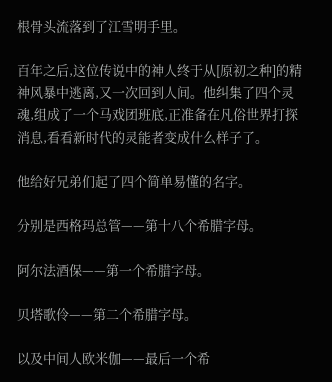根骨头流落到了江雪明手里。

百年之后,这位传说中的神人终于从[原初之种]的精神风暴中逃离,又一次回到人间。他纠集了四个灵魂,组成了一个马戏团班底,正准备在凡俗世界打探消息,看看新时代的灵能者变成什么样子了。

他给好兄弟们起了四个简单易懂的名字。

分别是西格玛总管——第十八个希腊字母。

阿尔法酒保——第一个希腊字母。

贝塔歌伶——第二个希腊字母。

以及中间人欧米伽——最后一个希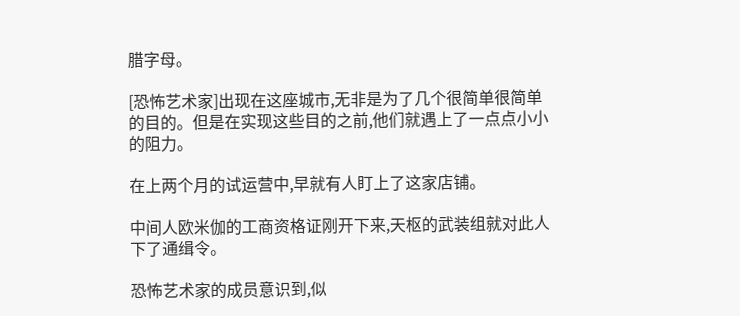腊字母。

[恐怖艺术家]出现在这座城市,无非是为了几个很简单很简单的目的。但是在实现这些目的之前,他们就遇上了一点点小小的阻力。

在上两个月的试运营中,早就有人盯上了这家店铺。

中间人欧米伽的工商资格证刚开下来,天枢的武装组就对此人下了通缉令。

恐怖艺术家的成员意识到,似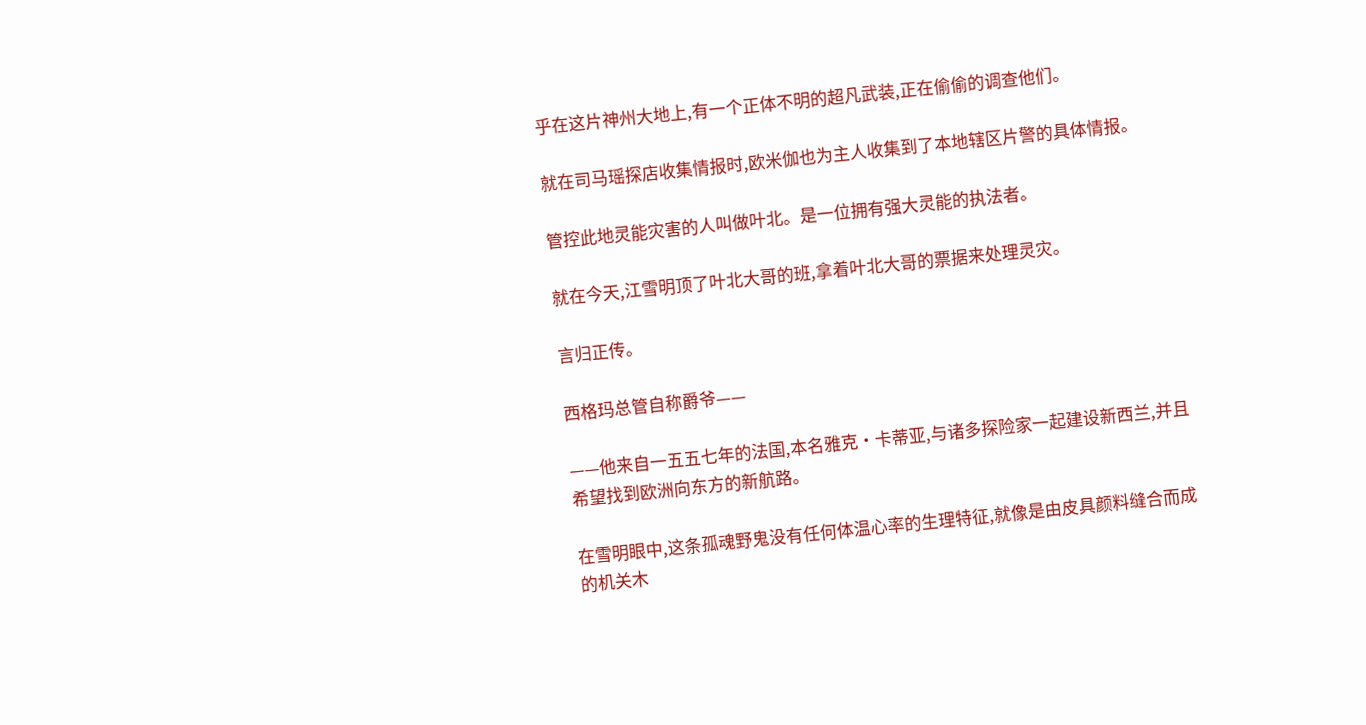乎在这片神州大地上,有一个正体不明的超凡武装,正在偷偷的调查他们。

就在司马瑶探店收集情报时,欧米伽也为主人收集到了本地辖区片警的具体情报。

管控此地灵能灾害的人叫做叶北。是一位拥有强大灵能的执法者。

就在今天,江雪明顶了叶北大哥的班,拿着叶北大哥的票据来处理灵灾。

言归正传。

西格玛总管自称爵爷——

——他来自一五五七年的法国,本名雅克·卡蒂亚,与诸多探险家一起建设新西兰,并且希望找到欧洲向东方的新航路。

在雪明眼中,这条孤魂野鬼没有任何体温心率的生理特征,就像是由皮具颜料缝合而成的机关木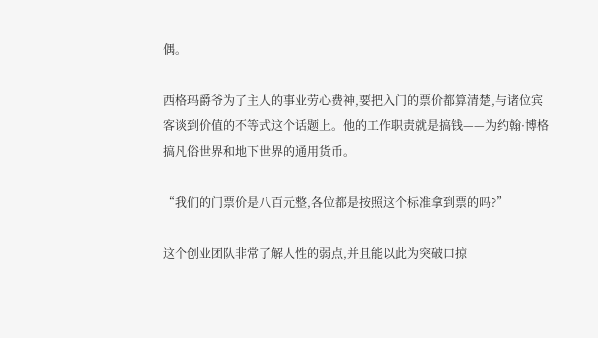偶。

西格玛爵爷为了主人的事业劳心费神,要把入门的票价都算清楚,与诸位宾客谈到价值的不等式这个话题上。他的工作职责就是搞钱——为约翰·博格搞凡俗世界和地下世界的通用货币。

“我们的门票价是八百元整,各位都是按照这个标准拿到票的吗?”

这个创业团队非常了解人性的弱点,并且能以此为突破口掠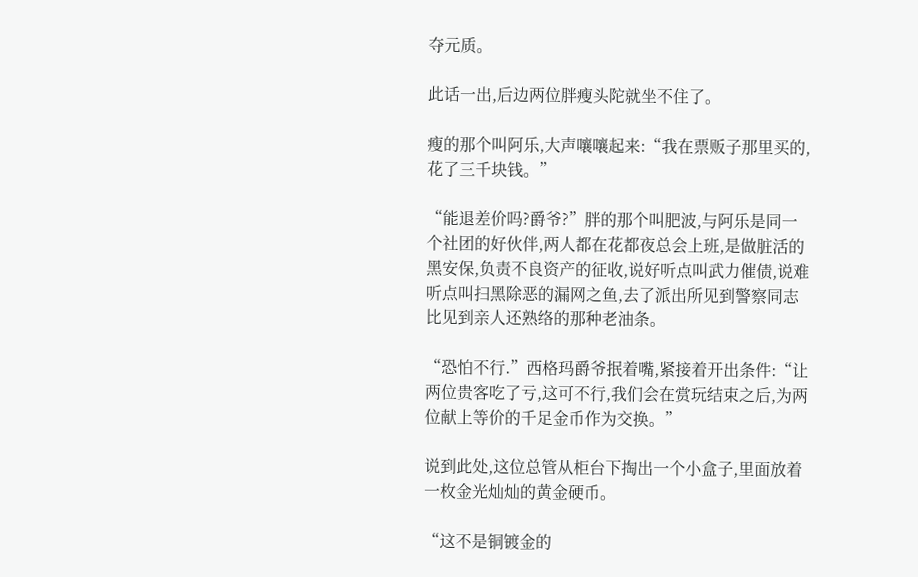夺元质。

此话一出,后边两位胖瘦头陀就坐不住了。

瘦的那个叫阿乐,大声嚷嚷起来:“我在票贩子那里买的,花了三千块钱。”

“能退差价吗?爵爷?”胖的那个叫肥波,与阿乐是同一个社团的好伙伴,两人都在花都夜总会上班,是做脏活的黑安保,负责不良资产的征收,说好听点叫武力催债,说难听点叫扫黑除恶的漏网之鱼,去了派出所见到警察同志比见到亲人还熟络的那种老油条。

“恐怕不行.”西格玛爵爷抿着嘴,紧接着开出条件:“让两位贵客吃了亏,这可不行,我们会在赏玩结束之后,为两位献上等价的千足金币作为交换。”

说到此处,这位总管从柜台下掏出一个小盒子,里面放着一枚金光灿灿的黄金硬币。

“这不是铜镀金的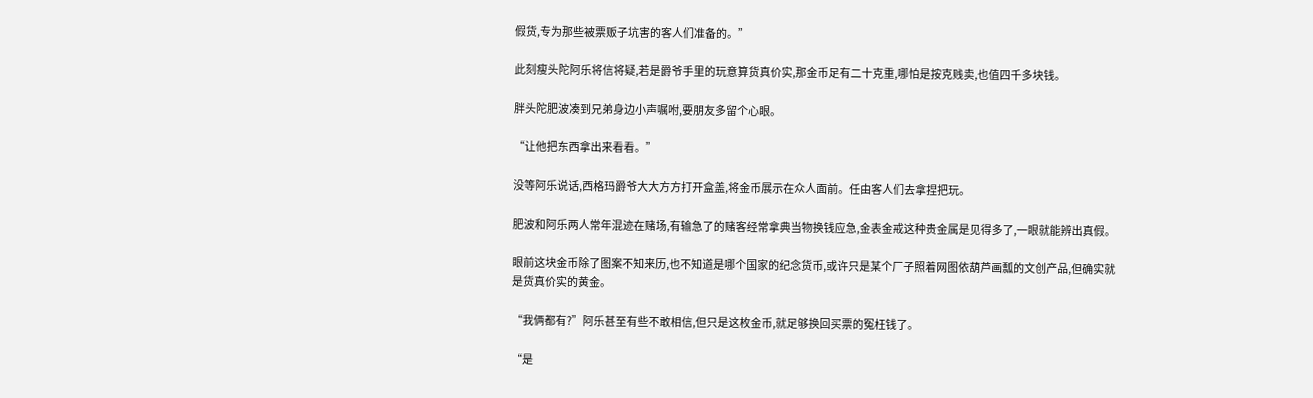假货,专为那些被票贩子坑害的客人们准备的。”

此刻瘦头陀阿乐将信将疑,若是爵爷手里的玩意算货真价实,那金币足有二十克重,哪怕是按克贱卖,也值四千多块钱。

胖头陀肥波凑到兄弟身边小声嘱咐,要朋友多留个心眼。

“让他把东西拿出来看看。”

没等阿乐说话,西格玛爵爷大大方方打开盒盖,将金币展示在众人面前。任由客人们去拿捏把玩。

肥波和阿乐两人常年混迹在赌场,有输急了的赌客经常拿典当物换钱应急,金表金戒这种贵金属是见得多了,一眼就能辨出真假。

眼前这块金币除了图案不知来历,也不知道是哪个国家的纪念货币,或许只是某个厂子照着网图依葫芦画瓢的文创产品,但确实就是货真价实的黄金。

“我俩都有?”阿乐甚至有些不敢相信,但只是这枚金币,就足够换回买票的冤枉钱了。

“是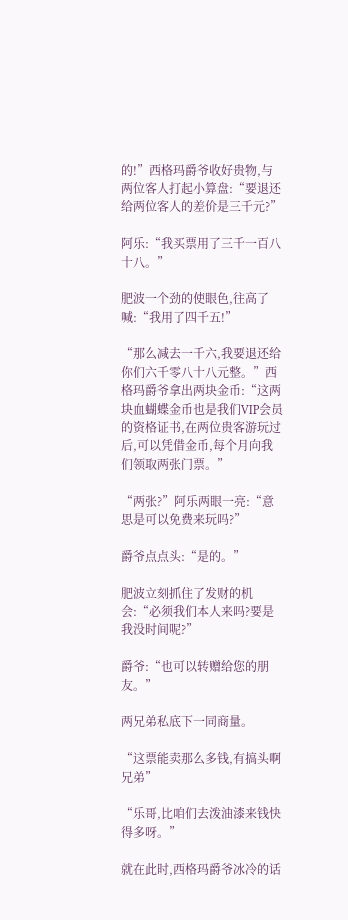的!”西格玛爵爷收好贵物,与两位客人打起小算盘:“要退还给两位客人的差价是三千元?”

阿乐:“我买票用了三千一百八十八。”

肥波一个劲的使眼色,往高了喊:“我用了四千五!”

“那么减去一千六,我要退还给你们六千零八十八元整。”西格玛爵爷拿出两块金币:“这两块血蝴蝶金币也是我们VIP会员的资格证书,在两位贵客游玩过后,可以凭借金币,每个月向我们领取两张门票。”

“两张?”阿乐两眼一亮:“意思是可以免费来玩吗?”

爵爷点点头:“是的。”

肥波立刻抓住了发财的机会:“必须我们本人来吗?要是我没时间呢?”

爵爷:“也可以转赠给您的朋友。”

两兄弟私底下一同商量。

“这票能卖那么多钱,有搞头啊兄弟”

“乐哥,比咱们去泼油漆来钱快得多呀。”

就在此时,西格玛爵爷冰冷的话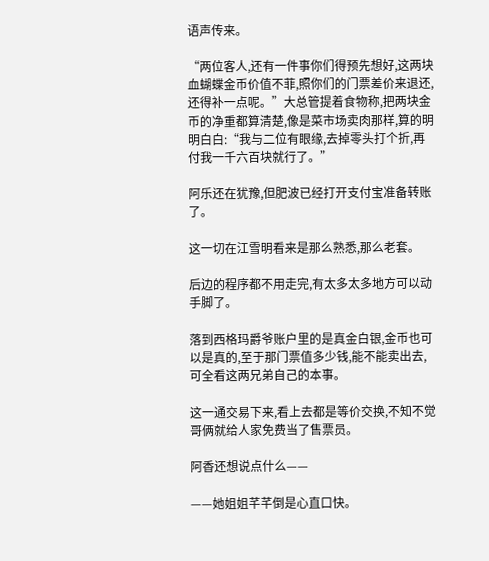语声传来。

“两位客人,还有一件事你们得预先想好,这两块血蝴蝶金币价值不菲,照你们的门票差价来退还,还得补一点呢。”大总管提着食物称,把两块金币的净重都算清楚,像是菜市场卖肉那样,算的明明白白:“我与二位有眼缘,去掉零头打个折,再付我一千六百块就行了。”

阿乐还在犹豫,但肥波已经打开支付宝准备转账了。

这一切在江雪明看来是那么熟悉,那么老套。

后边的程序都不用走完,有太多太多地方可以动手脚了。

落到西格玛爵爷账户里的是真金白银,金币也可以是真的,至于那门票值多少钱,能不能卖出去,可全看这两兄弟自己的本事。

这一通交易下来,看上去都是等价交换,不知不觉哥俩就给人家免费当了售票员。

阿香还想说点什么——

——她姐姐芊芊倒是心直口快。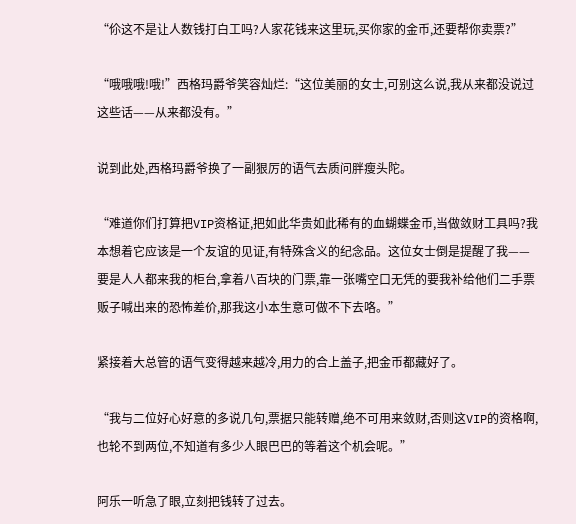“伱这不是让人数钱打白工吗?人家花钱来这里玩,买你家的金币,还要帮你卖票?”

“哦哦哦!哦!”西格玛爵爷笑容灿烂:“这位美丽的女士,可别这么说,我从来都没说过这些话——从来都没有。”

说到此处,西格玛爵爷换了一副狠厉的语气去质问胖瘦头陀。

“难道你们打算把VIP资格证,把如此华贵如此稀有的血蝴蝶金币,当做敛财工具吗?我本想着它应该是一个友谊的见证,有特殊含义的纪念品。这位女士倒是提醒了我——要是人人都来我的柜台,拿着八百块的门票,靠一张嘴空口无凭的要我补给他们二手票贩子喊出来的恐怖差价,那我这小本生意可做不下去咯。”

紧接着大总管的语气变得越来越冷,用力的合上盖子,把金币都藏好了。

“我与二位好心好意的多说几句,票据只能转赠,绝不可用来敛财,否则这VIP的资格啊,也轮不到两位,不知道有多少人眼巴巴的等着这个机会呢。”

阿乐一听急了眼,立刻把钱转了过去。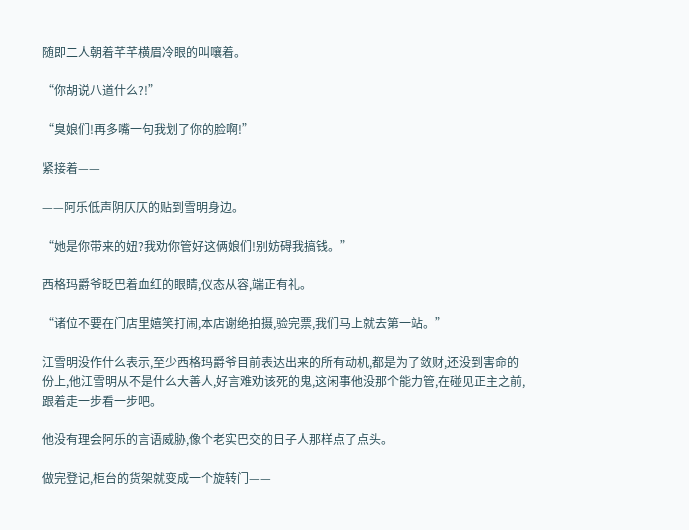随即二人朝着芊芊横眉冷眼的叫嚷着。

“你胡说八道什么?!”

“臭娘们!再多嘴一句我划了你的脸啊!”

紧接着——

——阿乐低声阴仄仄的贴到雪明身边。

“她是你带来的妞?我劝你管好这俩娘们!别妨碍我搞钱。”

西格玛爵爷眨巴着血红的眼睛,仪态从容,端正有礼。

“诸位不要在门店里嬉笑打闹,本店谢绝拍摄,验完票,我们马上就去第一站。”

江雪明没作什么表示,至少西格玛爵爷目前表达出来的所有动机,都是为了敛财,还没到害命的份上,他江雪明从不是什么大善人,好言难劝该死的鬼,这闲事他没那个能力管,在碰见正主之前,跟着走一步看一步吧。

他没有理会阿乐的言语威胁,像个老实巴交的日子人那样点了点头。

做完登记,柜台的货架就变成一个旋转门——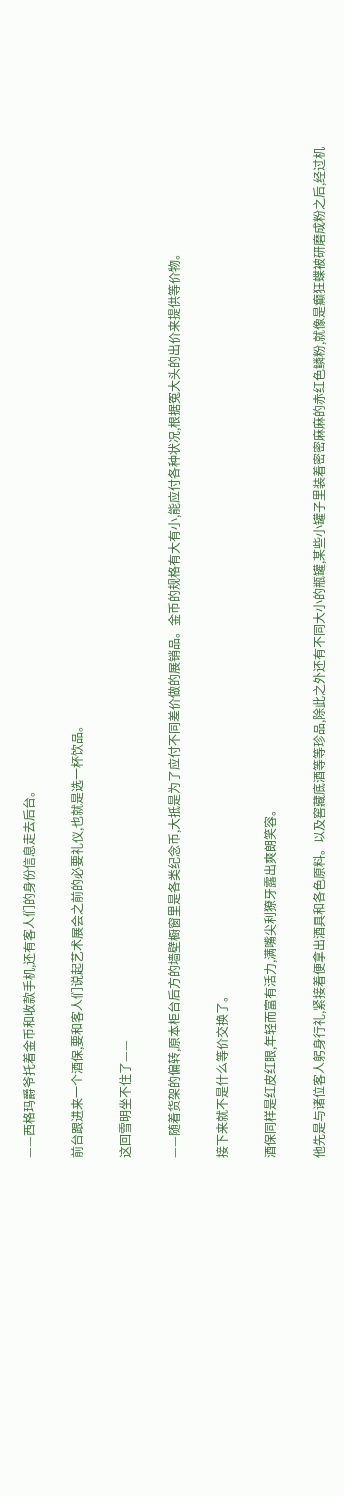——西格玛爵爷托着金币和收款手机,还有客人们的身份信息走去后台。

前台跟进来一个酒保,要和客人们说起艺术展会之前的必要礼仪,也就是选一杯饮品。

这回雪明坐不住了——

——随着货架的偏转,原本柜台后方的墙壁橱窗里是各类纪念币,大抵是为了应付不同差价做的展销品。金币的规格有大有小,能应付各种状况,根据冤大头的出价来提供等价物。

接下来就不是什么等价交换了。

酒保同样是红皮红眼,年轻而富有活力,满嘴尖利獠牙露出爽朗笑容。

他先是与诸位客人躬身行礼,紧接着便拿出酒具和各色原料。以及窖藏底酒等等珍品,除此之外还有不同大小的瓶罐,某些小罐子里装着密密麻麻的赤红色鳞粉,就像是癫狂蝶被研磨成粉之后,经过机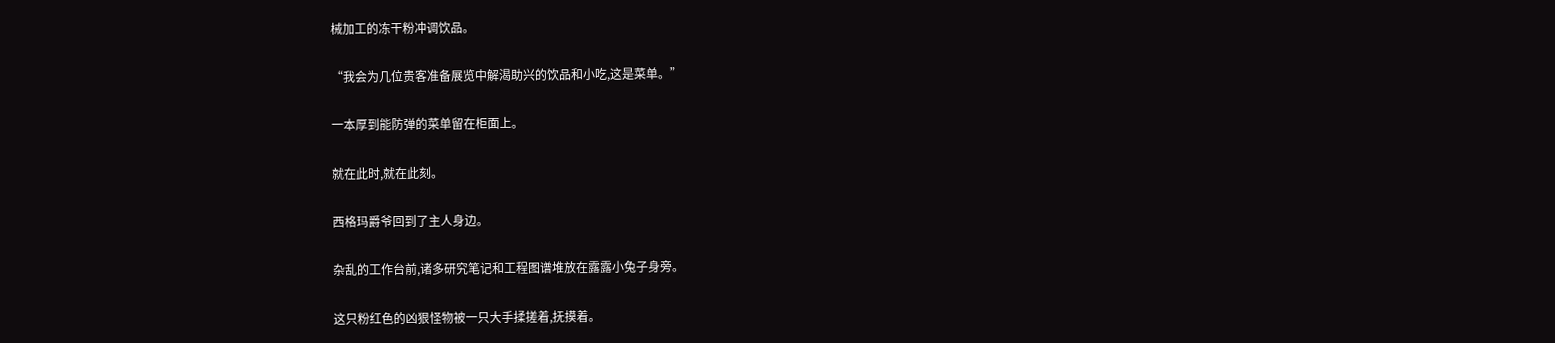械加工的冻干粉冲调饮品。

“我会为几位贵客准备展览中解渴助兴的饮品和小吃,这是菜单。”

一本厚到能防弹的菜单留在柜面上。

就在此时,就在此刻。

西格玛爵爷回到了主人身边。

杂乱的工作台前,诸多研究笔记和工程图谱堆放在露露小兔子身旁。

这只粉红色的凶狠怪物被一只大手揉搓着,抚摸着。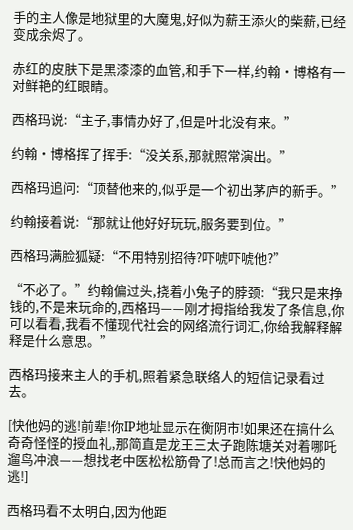手的主人像是地狱里的大魔鬼,好似为薪王添火的柴薪,已经变成余烬了。

赤红的皮肤下是黑漆漆的血管,和手下一样,约翰·博格有一对鲜艳的红眼睛。

西格玛说:“主子,事情办好了,但是叶北没有来。”

约翰·博格挥了挥手:“没关系,那就照常演出。”

西格玛追问:“顶替他来的,似乎是一个初出茅庐的新手。”

约翰接着说:“那就让他好好玩玩,服务要到位。”

西格玛满脸狐疑:“不用特别招待?吓唬吓唬他?”

“不必了。”约翰偏过头,挠着小兔子的脖颈:“我只是来挣钱的,不是来玩命的,西格玛——刚才拇指给我发了条信息,你可以看看,我看不懂现代社会的网络流行词汇,你给我解释解释是什么意思。”

西格玛接来主人的手机,照着紧急联络人的短信记录看过去。

[快他妈的逃!前辈!你IP地址显示在衡阴市!如果还在搞什么奇奇怪怪的授血礼,那简直是龙王三太子跑陈塘关对着哪吒遛鸟冲浪——想找老中医松松筋骨了!总而言之!快他妈的逃!]

西格玛看不太明白,因为他距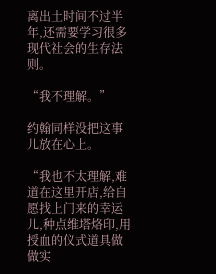离出土时间不过半年,还需要学习很多现代社会的生存法则。

“我不理解。”

约翰同样没把这事儿放在心上。

“我也不太理解,难道在这里开店,给自愿找上门来的幸运儿,种点维塔烙印,用授血的仪式道具做做实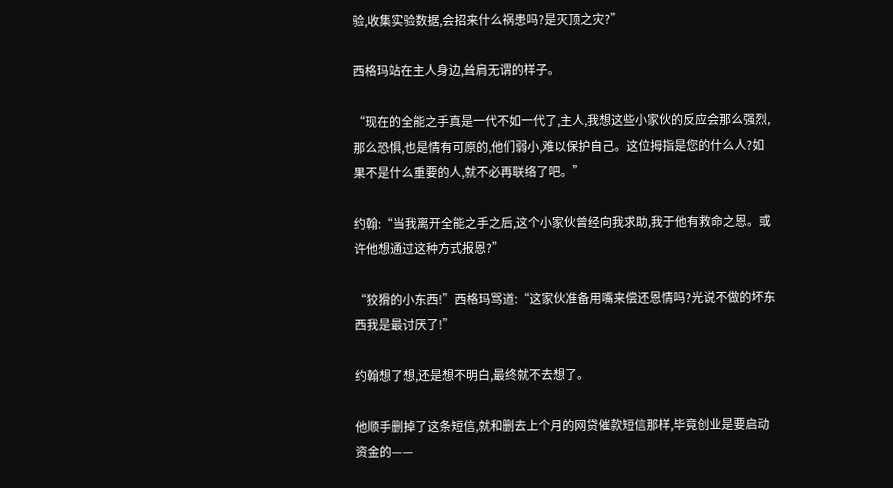验,收集实验数据,会招来什么祸患吗?是灭顶之灾?”

西格玛站在主人身边,耸肩无谓的样子。

“现在的全能之手真是一代不如一代了,主人,我想这些小家伙的反应会那么强烈,那么恐惧,也是情有可原的,他们弱小,难以保护自己。这位拇指是您的什么人?如果不是什么重要的人,就不必再联络了吧。”

约翰:“当我离开全能之手之后,这个小家伙曾经向我求助,我于他有救命之恩。或许他想通过这种方式报恩?”

“狡猾的小东西!”西格玛骂道:“这家伙准备用嘴来偿还恩情吗?光说不做的坏东西我是最讨厌了!”

约翰想了想,还是想不明白,最终就不去想了。

他顺手删掉了这条短信,就和删去上个月的网贷催款短信那样,毕竟创业是要启动资金的——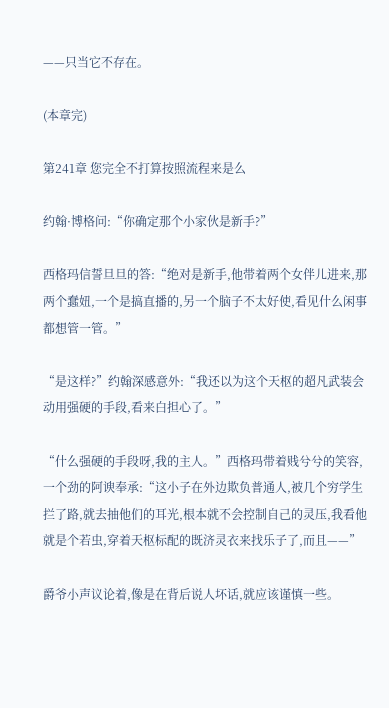——只当它不存在。

(本章完)

第241章 您完全不打算按照流程来是么

约翰·博格问:“你确定那个小家伙是新手?”

西格玛信誓旦旦的答:“绝对是新手,他带着两个女伴儿进来,那两个蠢妞,一个是搞直播的,另一个脑子不太好使,看见什么闲事都想管一管。”

“是这样?”约翰深感意外:“我还以为这个天枢的超凡武装会动用强硬的手段,看来白担心了。”

“什么强硬的手段呀,我的主人。”西格玛带着贱兮兮的笑容,一个劲的阿谀奉承:“这小子在外边欺负普通人,被几个穷学生拦了路,就去抽他们的耳光,根本就不会控制自己的灵压,我看他就是个若虫,穿着天枢标配的既济灵衣来找乐子了,而且——”

爵爷小声议论着,像是在背后说人坏话,就应该谨慎一些。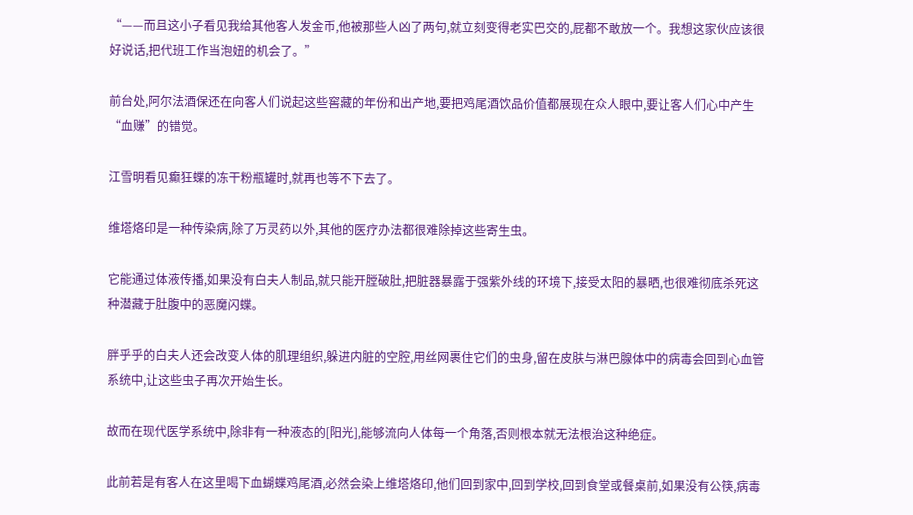“——而且这小子看见我给其他客人发金币,他被那些人凶了两句,就立刻变得老实巴交的,屁都不敢放一个。我想这家伙应该很好说话,把代班工作当泡妞的机会了。”

前台处,阿尔法酒保还在向客人们说起这些窖藏的年份和出产地,要把鸡尾酒饮品价值都展现在众人眼中,要让客人们心中产生“血赚”的错觉。

江雪明看见癫狂蝶的冻干粉瓶罐时,就再也等不下去了。

维塔烙印是一种传染病,除了万灵药以外,其他的医疗办法都很难除掉这些寄生虫。

它能通过体液传播,如果没有白夫人制品,就只能开膛破肚,把脏器暴露于强紫外线的环境下,接受太阳的暴晒,也很难彻底杀死这种潜藏于肚腹中的恶魔闪蝶。

胖乎乎的白夫人还会改变人体的肌理组织,躲进内脏的空腔,用丝网裹住它们的虫身,留在皮肤与淋巴腺体中的病毒会回到心血管系统中,让这些虫子再次开始生长。

故而在现代医学系统中,除非有一种液态的[阳光],能够流向人体每一个角落,否则根本就无法根治这种绝症。

此前若是有客人在这里喝下血蝴蝶鸡尾酒,必然会染上维塔烙印,他们回到家中,回到学校,回到食堂或餐桌前,如果没有公筷,病毒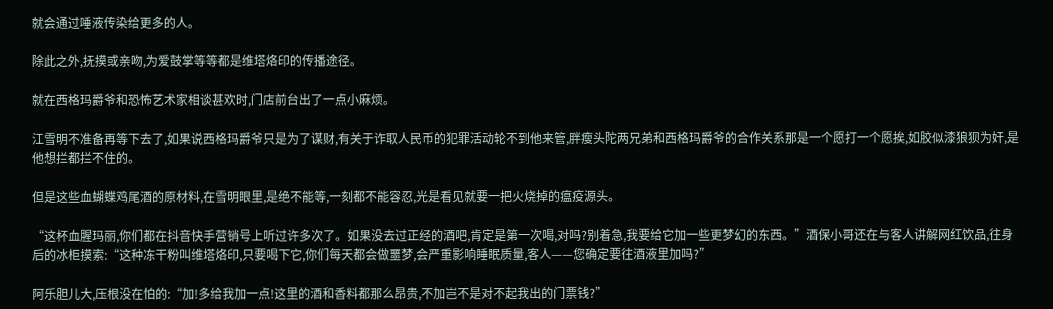就会通过唾液传染给更多的人。

除此之外,抚摸或亲吻,为爱鼓掌等等都是维塔烙印的传播途径。

就在西格玛爵爷和恐怖艺术家相谈甚欢时,门店前台出了一点小麻烦。

江雪明不准备再等下去了,如果说西格玛爵爷只是为了谋财,有关于诈取人民币的犯罪活动轮不到他来管,胖瘦头陀两兄弟和西格玛爵爷的合作关系那是一个愿打一个愿挨,如胶似漆狼狈为奸,是他想拦都拦不住的。

但是这些血蝴蝶鸡尾酒的原材料,在雪明眼里,是绝不能等,一刻都不能容忍,光是看见就要一把火烧掉的瘟疫源头。

“这杯血腥玛丽,你们都在抖音快手营销号上听过许多次了。如果没去过正经的酒吧,肯定是第一次喝,对吗?别着急,我要给它加一些更梦幻的东西。”酒保小哥还在与客人讲解网红饮品,往身后的冰柜摸索:“这种冻干粉叫维塔烙印,只要喝下它,你们每天都会做噩梦,会严重影响睡眠质量,客人——您确定要往酒液里加吗?”

阿乐胆儿大,压根没在怕的:“加!多给我加一点!这里的酒和香料都那么昂贵,不加岂不是对不起我出的门票钱?”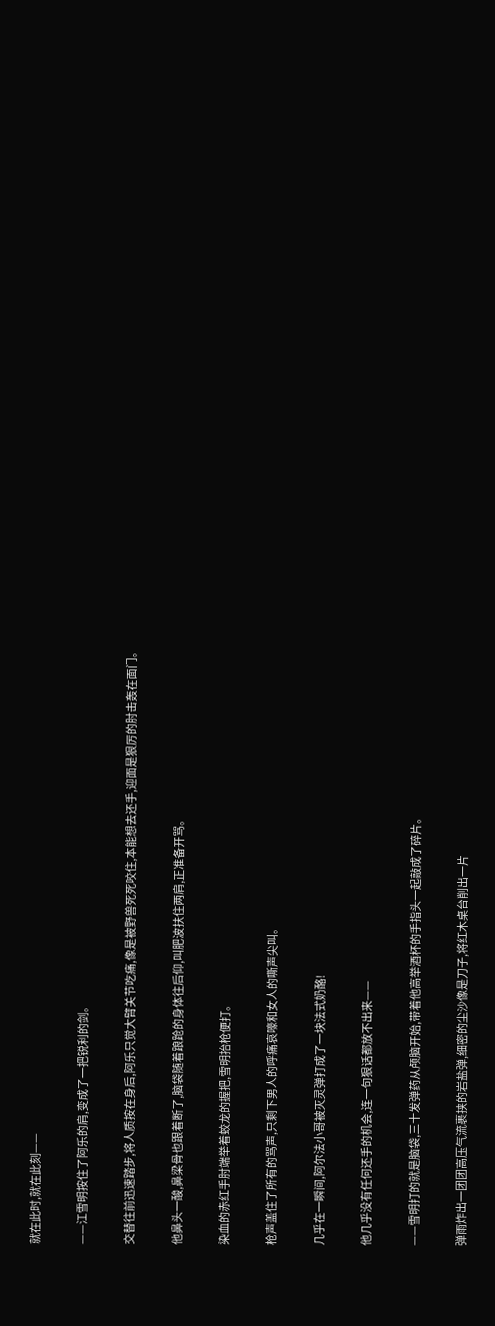就在此时,就在此刻——

——江雪明按住了阿乐的肩,变成了一把锐利的剑。

交替往前迅速踏步,将人质按在身后,阿乐只觉大臂关节吃痛,像是被野兽死死咬住,本能想去还手,迎面是狠厉的肘击轰在面门。

他鼻头一酸,鼻梁骨也跟着断了,脑袋随着踉跄的身体往后仰,叫肥波扶住两肩,正准备开骂。

染血的赤红手肘端举着蛟龙的握把,雪明抬枪便打。

枪声盖住了所有的骂声,只剩下男人的呼痛哀嚎和女人的嘶声尖叫。

几乎在一瞬间,阿尔法小哥被灭灵弹打成了一块法式奶酪!

他几乎没有任何还手的机会,连一句狠话都放不出来——

——雪明打的就是脑袋,三十发弹药从颅脑开始,带着他高举酒杯的手指头一起敲成了碎片。

弹雨炸出一团团高压气流裹挟的岩盐弹,细密的尘沙像是刀子,将红木桌台削出一片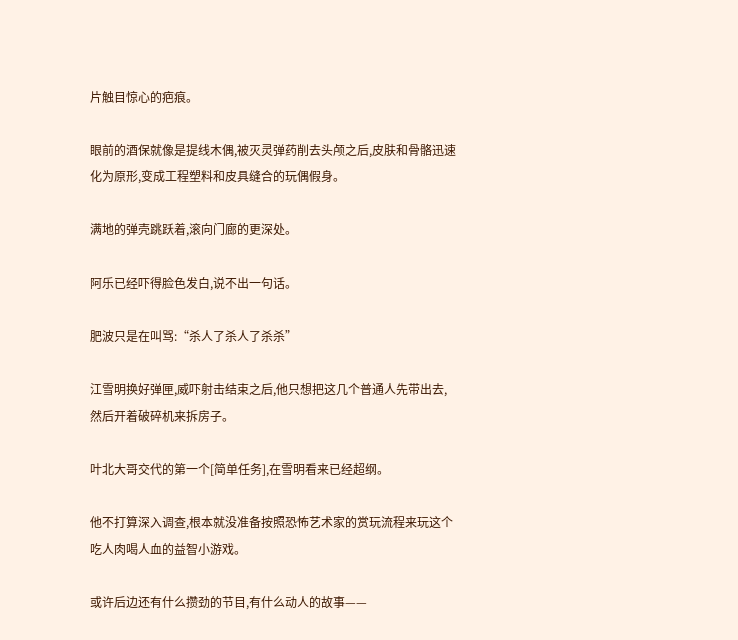片触目惊心的疤痕。

眼前的酒保就像是提线木偶,被灭灵弹药削去头颅之后,皮肤和骨骼迅速化为原形,变成工程塑料和皮具缝合的玩偶假身。

满地的弹壳跳跃着,滚向门廊的更深处。

阿乐已经吓得脸色发白,说不出一句话。

肥波只是在叫骂:“杀人了杀人了杀杀”

江雪明换好弹匣,威吓射击结束之后,他只想把这几个普通人先带出去,然后开着破碎机来拆房子。

叶北大哥交代的第一个[简单任务],在雪明看来已经超纲。

他不打算深入调查,根本就没准备按照恐怖艺术家的赏玩流程来玩这个吃人肉喝人血的益智小游戏。

或许后边还有什么攒劲的节目,有什么动人的故事——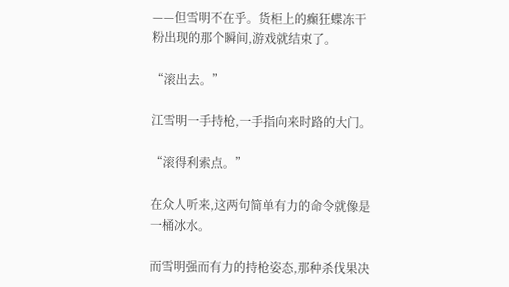——但雪明不在乎。货柜上的癫狂蝶冻干粉出现的那个瞬间,游戏就结束了。

“滚出去。”

江雪明一手持枪,一手指向来时路的大门。

“滚得利索点。”

在众人听来,这两句简单有力的命令就像是一桶冰水。

而雪明强而有力的持枪姿态,那种杀伐果决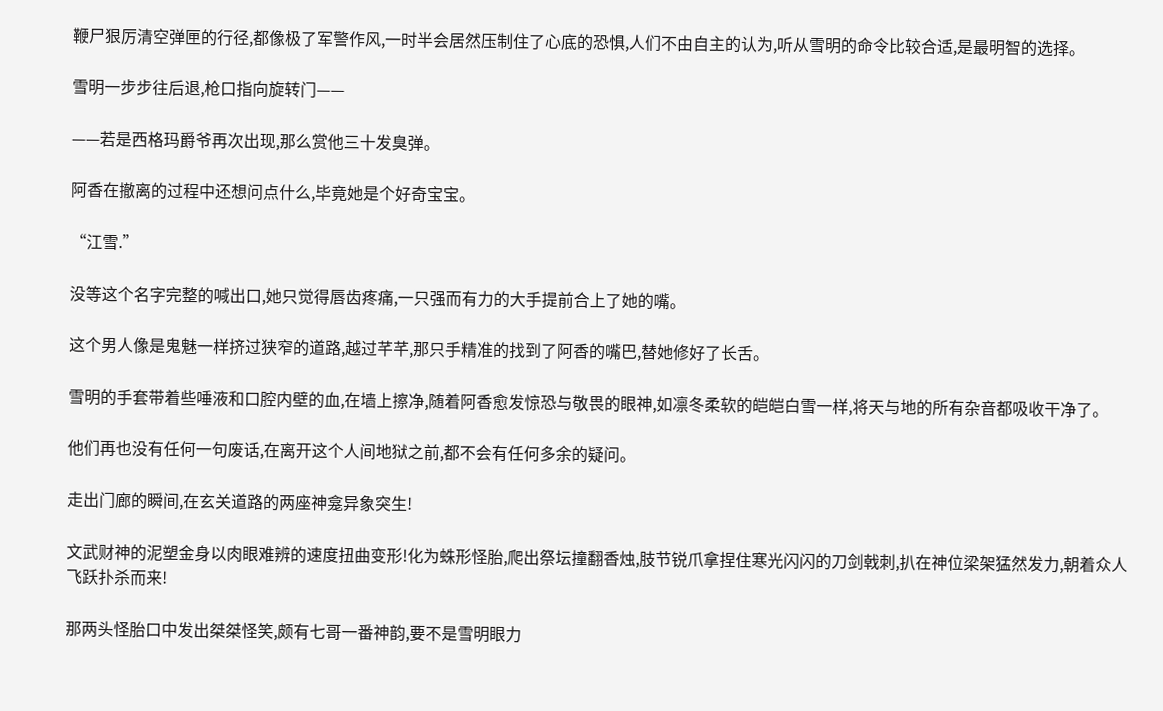鞭尸狠厉清空弹匣的行径,都像极了军警作风,一时半会居然压制住了心底的恐惧,人们不由自主的认为,听从雪明的命令比较合适,是最明智的选择。

雪明一步步往后退,枪口指向旋转门——

——若是西格玛爵爷再次出现,那么赏他三十发臭弹。

阿香在撤离的过程中还想问点什么,毕竟她是个好奇宝宝。

“江雪.”

没等这个名字完整的喊出口,她只觉得唇齿疼痛,一只强而有力的大手提前合上了她的嘴。

这个男人像是鬼魅一样挤过狭窄的道路,越过芊芊,那只手精准的找到了阿香的嘴巴,替她修好了长舌。

雪明的手套带着些唾液和口腔内壁的血,在墙上擦净,随着阿香愈发惊恐与敬畏的眼神,如凛冬柔软的皑皑白雪一样,将天与地的所有杂音都吸收干净了。

他们再也没有任何一句废话,在离开这个人间地狱之前,都不会有任何多余的疑问。

走出门廊的瞬间,在玄关道路的两座神龛异象突生!

文武财神的泥塑金身以肉眼难辨的速度扭曲变形!化为蛛形怪胎,爬出祭坛撞翻香烛,肢节锐爪拿捏住寒光闪闪的刀剑戟刺,扒在神位梁架猛然发力,朝着众人飞跃扑杀而来!

那两头怪胎口中发出桀桀怪笑,颇有七哥一番神韵,要不是雪明眼力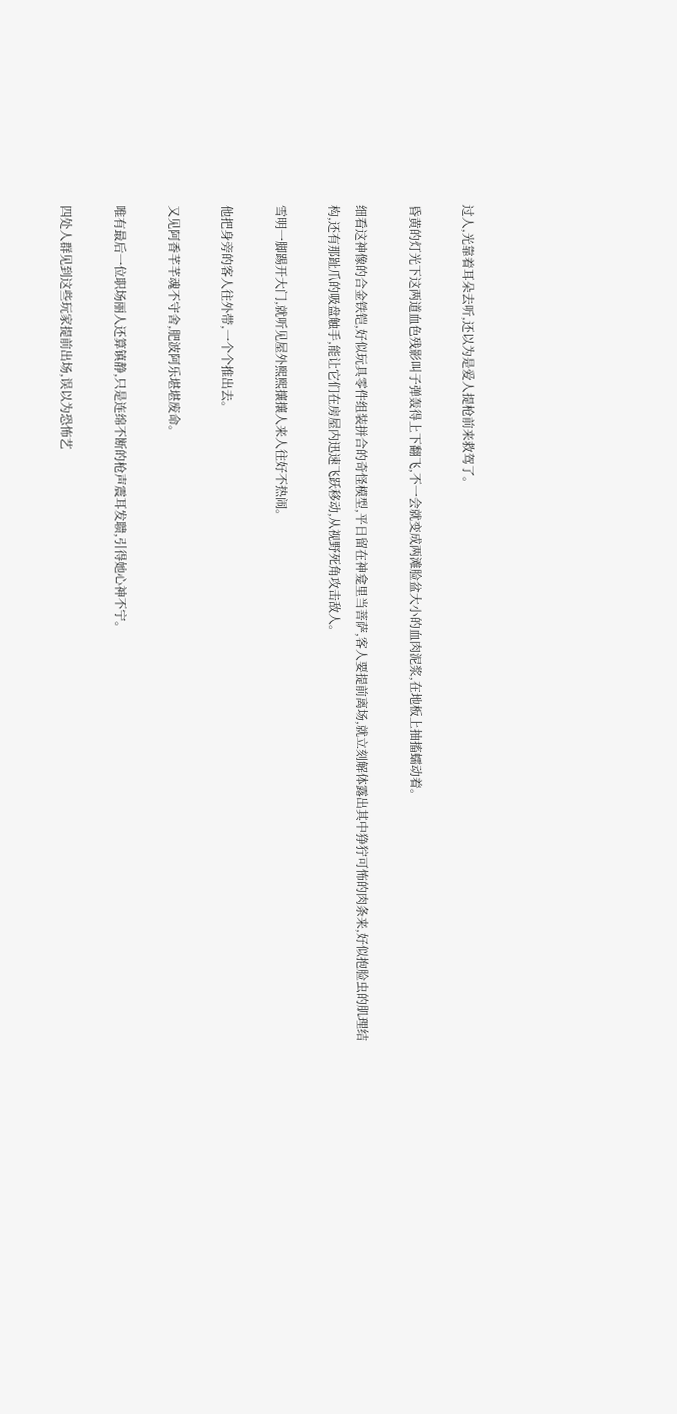过人,光靠着耳朵去听,还以为是爱人提枪前来救驾了。

昏黄的灯光下这两道血色残影叫子弹轰得上下翻飞,不一会就变成两滩脸盆大小的血肉泥浆,在地板上抽搐蠕动着。

细看这神像的合金铁铠,好似玩具零件组装拼合的奇怪模型,平日留在神龛里当菩萨,客人要提前离场,就立刻解体露出其中狰狞可怖的肉条来,好似抱脸虫的肌理结构,还有那趾爪的吸盘触手,能让它们在房屋内迅速飞跃移动,从视野死角攻击敌人。

雪明一脚踢开大门,就听见屋外熙熙攘攘人来人往好不热闹。

他把身旁的客人往外带,一个个推出去。

又见阿香芊芊魂不守舍,肥波阿乐堪堪废命。

唯有最后一位职场丽人还算镇静,只是连绵不断的枪声震耳发聩,引得她心神不宁。

四处人群见到这些玩家提前出场,误以为恐怖艺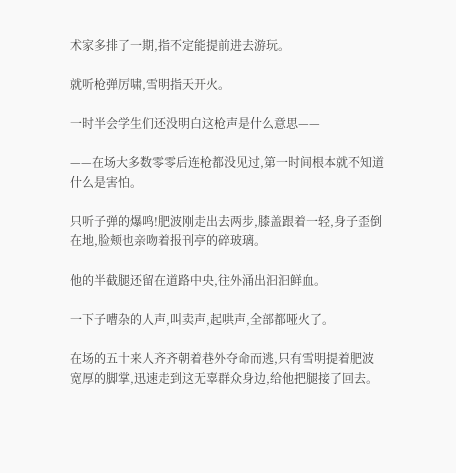术家多排了一期,指不定能提前进去游玩。

就听枪弹厉啸,雪明指天开火。

一时半会学生们还没明白这枪声是什么意思——

——在场大多数零零后连枪都没见过,第一时间根本就不知道什么是害怕。

只听子弹的爆鸣!肥波刚走出去两步,膝盖跟着一轻,身子歪倒在地,脸颊也亲吻着报刊亭的碎玻璃。

他的半截腿还留在道路中央,往外涌出汩汩鲜血。

一下子嘈杂的人声,叫卖声,起哄声,全部都哑火了。

在场的五十来人齐齐朝着巷外夺命而逃,只有雪明提着肥波宽厚的脚掌,迅速走到这无辜群众身边,给他把腿接了回去。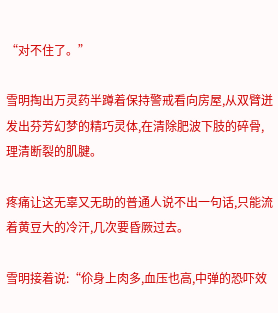“对不住了。”

雪明掏出万灵药半蹲着保持警戒看向房屋,从双臂迸发出芬芳幻梦的精巧灵体,在清除肥波下肢的碎骨,理清断裂的肌腱。

疼痛让这无辜又无助的普通人说不出一句话,只能流着黄豆大的冷汗,几次要昏厥过去。

雪明接着说:“伱身上肉多,血压也高,中弹的恐吓效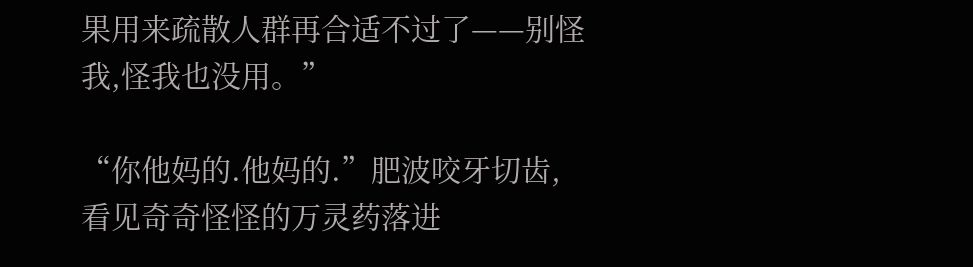果用来疏散人群再合适不过了——别怪我,怪我也没用。”

“你他妈的.他妈的.”肥波咬牙切齿,看见奇奇怪怪的万灵药落进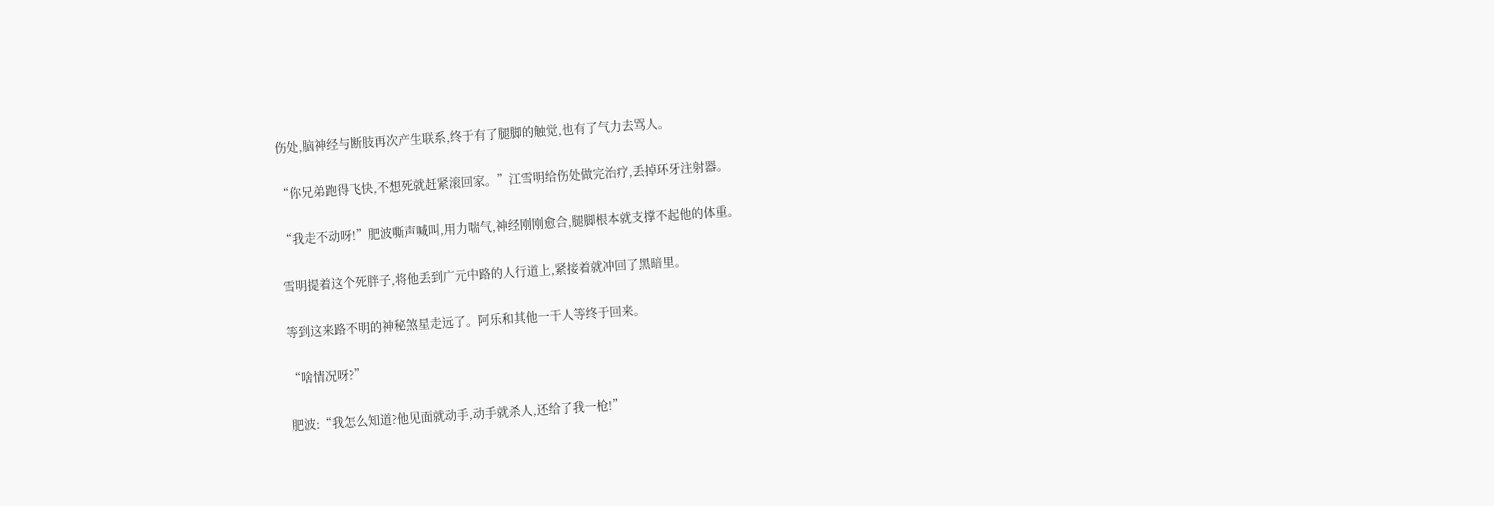伤处,脑神经与断肢再次产生联系,终于有了腿脚的触觉,也有了气力去骂人。

“你兄弟跑得飞快,不想死就赶紧滚回家。”江雪明给伤处做完治疗,丢掉环牙注射器。

“我走不动呀!”肥波嘶声喊叫,用力喘气,神经刚刚愈合,腿脚根本就支撑不起他的体重。

雪明提着这个死胖子,将他丢到广元中路的人行道上,紧接着就冲回了黑暗里。

等到这来路不明的神秘煞星走远了。阿乐和其他一干人等终于回来。

“啥情况呀?”

肥波:“我怎么知道?他见面就动手,动手就杀人,还给了我一枪!”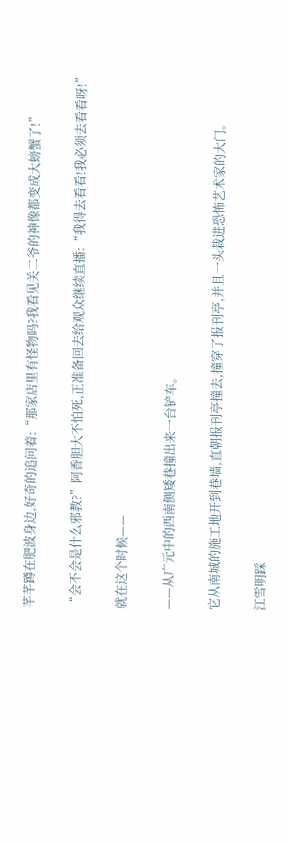芊芊蹲在肥波身边,好奇的追问着:“那家店里有怪物吗?我看见关二爷的神像都变成大螃蟹了!”

“会不会是什么邪教?”阿香胆大不怕死,正准备回去给观众继续直播:“我得去看看!我必须去看看呀!”

就在这个时候——

——从广元中的西南侧矮巷撞出来一台铲车。

它从南城的施工地开到巷墙,直朝报刊亭撞去,撞穿了报刊亭,并且一头栽进恐怖艺术家的大门。

江雪明踩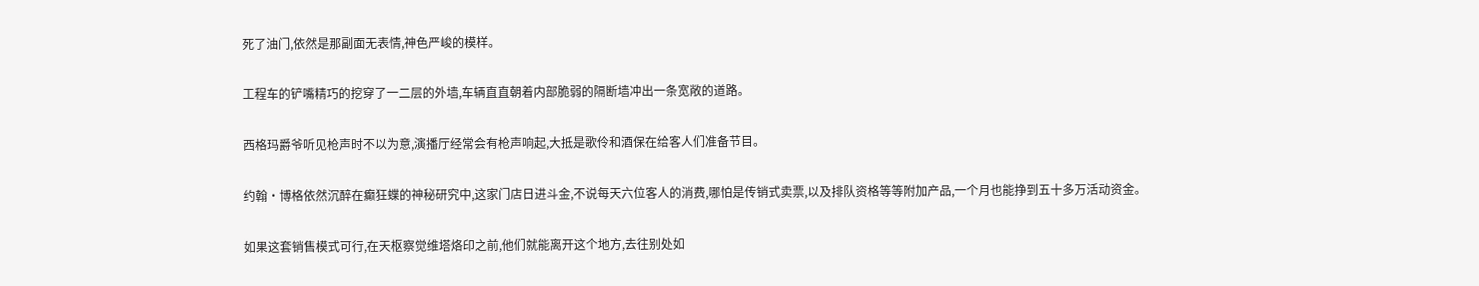死了油门,依然是那副面无表情,神色严峻的模样。

工程车的铲嘴精巧的挖穿了一二层的外墙,车辆直直朝着内部脆弱的隔断墙冲出一条宽敞的道路。

西格玛爵爷听见枪声时不以为意,演播厅经常会有枪声响起,大抵是歌伶和酒保在给客人们准备节目。

约翰·博格依然沉醉在癫狂蝶的神秘研究中,这家门店日进斗金,不说每天六位客人的消费,哪怕是传销式卖票,以及排队资格等等附加产品,一个月也能挣到五十多万活动资金。

如果这套销售模式可行,在天枢察觉维塔烙印之前,他们就能离开这个地方,去往别处如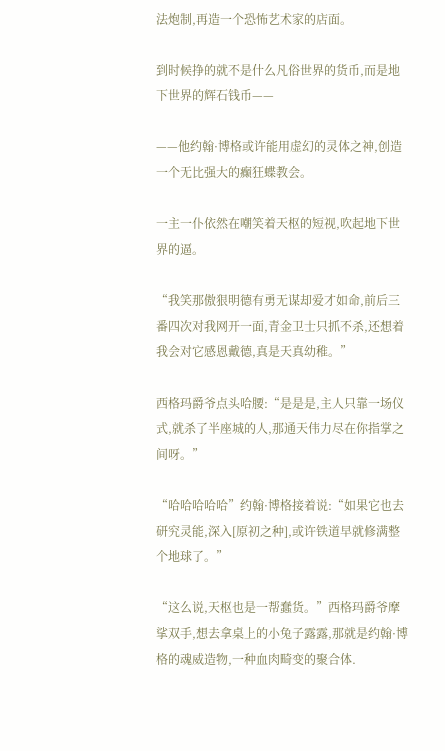法炮制,再造一个恐怖艺术家的店面。

到时候挣的就不是什么凡俗世界的货币,而是地下世界的辉石钱币——

——他约翰·博格或许能用虚幻的灵体之神,创造一个无比强大的癫狂蝶教会。

一主一仆依然在嘲笑着天枢的短视,吹起地下世界的逼。

“我笑那傲狠明德有勇无谋却爱才如命,前后三番四次对我网开一面,青金卫士只抓不杀,还想着我会对它感恩戴德,真是天真幼稚。”

西格玛爵爷点头哈腰:“是是是,主人只靠一场仪式,就杀了半座城的人,那通天伟力尽在你指掌之间呀。”

“哈哈哈哈哈”约翰·博格接着说:“如果它也去研究灵能,深入[原初之种],或许铁道早就修满整个地球了。”

“这么说,天枢也是一帮蠢货。”西格玛爵爷摩挲双手,想去拿桌上的小兔子露露,那就是约翰·博格的魂威造物,一种血肉畸变的聚合体.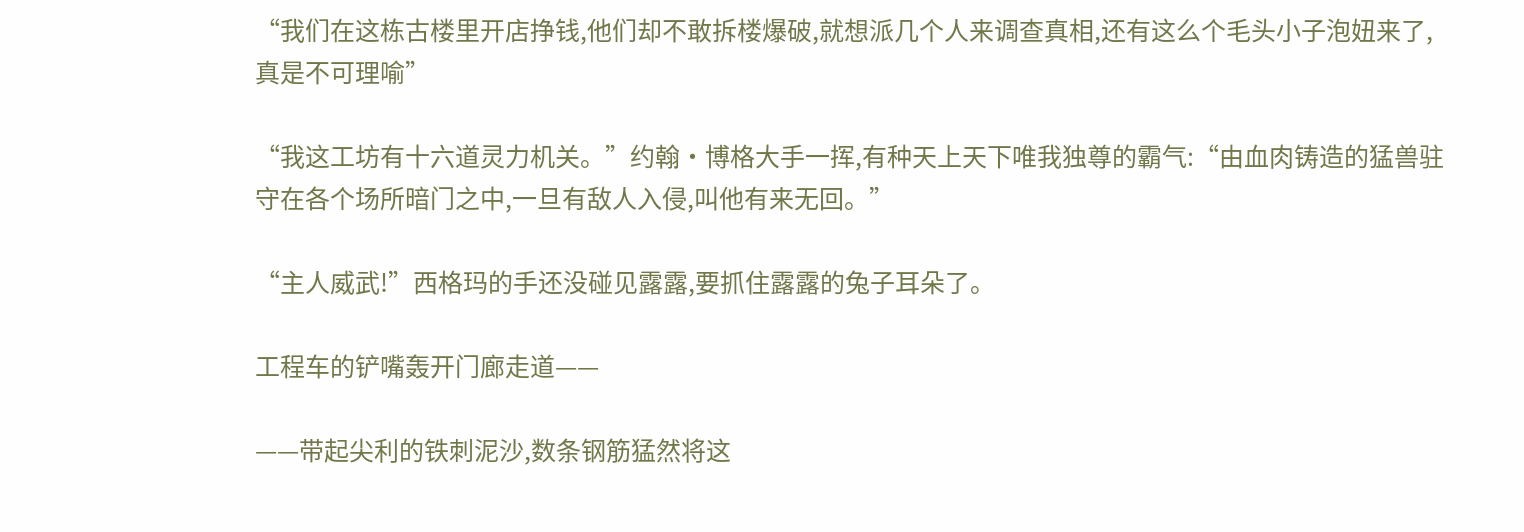“我们在这栋古楼里开店挣钱,他们却不敢拆楼爆破,就想派几个人来调查真相,还有这么个毛头小子泡妞来了,真是不可理喻”

“我这工坊有十六道灵力机关。”约翰·博格大手一挥,有种天上天下唯我独尊的霸气:“由血肉铸造的猛兽驻守在各个场所暗门之中,一旦有敌人入侵,叫他有来无回。”

“主人威武!”西格玛的手还没碰见露露,要抓住露露的兔子耳朵了。

工程车的铲嘴轰开门廊走道——

——带起尖利的铁刺泥沙,数条钢筋猛然将这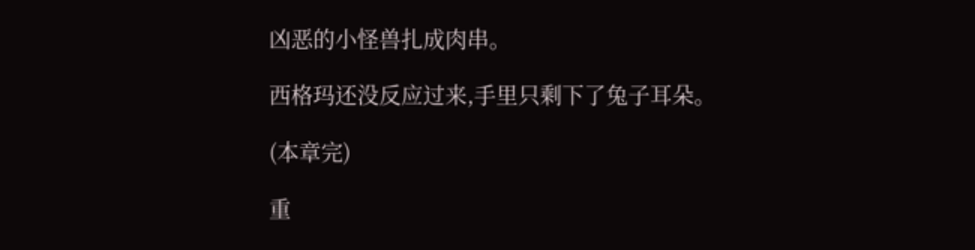凶恶的小怪兽扎成肉串。

西格玛还没反应过来,手里只剩下了兔子耳朵。

(本章完)

重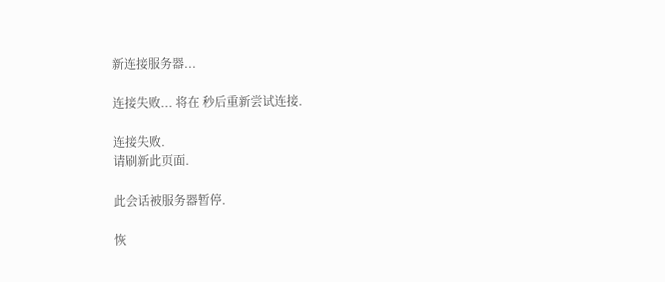新连接服务器...

连接失败... 将在 秒后重新尝试连接.

连接失败.
请刷新此页面.

此会话被服务器暂停.

恢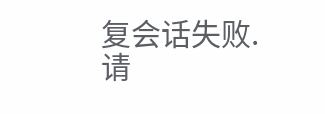复会话失败.
请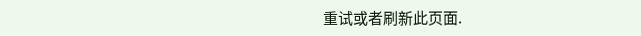重试或者刷新此页面.